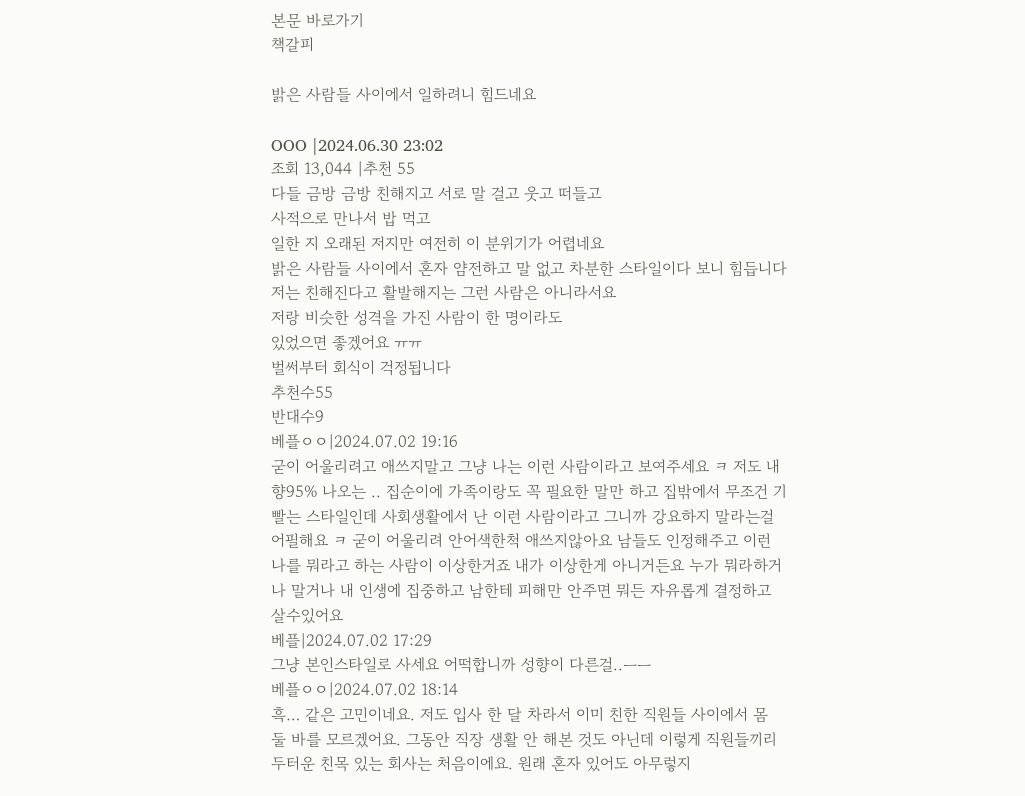본문 바로가기
책갈피

밝은 사람들 사이에서 일하려니 힘드네요

OOO |2024.06.30 23:02
조회 13,044 |추천 55
다들 금방 금방 친해지고 서로 말 걸고 웃고 떠들고
사적으로 만나서 밥 먹고
일한 지 오래된 저지만 여전히 이 분위기가 어렵네요
밝은 사람들 사이에서 혼자 얌전하고 말 없고 차분한 스타일이다 보니 힘듭니다
저는 친해진다고 활발해지는 그런 사람은 아니라서요
저랑 비슷한 성격을 가진 사람이 한 명이라도
있었으면 좋겠어요 ㅠㅠ
벌써부터 회식이 걱정됩니다
추천수55
반대수9
베플ㅇㅇ|2024.07.02 19:16
굳이 어울리려고 애쓰지말고 그냥 나는 이런 사람이라고 보여주세요 ㅋ 저도 내향95% 나오는 .. 집순이에 가족이랑도 꼭 필요한 말만 하고 집밖에서 무조건 기빨는 스타일인데 사회생활에서 난 이런 사람이라고 그니까 강요하지 말라는걸 어필해요 ㅋ 굳이 어울리려 안어색한척 애쓰지않아요 남들도 인정해주고 이런 나를 뭐라고 하는 사람이 이상한거죠 내가 이상한게 아니거든요 누가 뭐라하거나 말거나 내 인생에 집중하고 남한테 피해만 안주면 뭐든 자유롭게 결정하고 살수있어요
베플|2024.07.02 17:29
그냥 본인스타일로 사세요 어떡합니까 성향이 다른걸..ㅡㅡ
베플ㅇㅇ|2024.07.02 18:14
흑… 같은 고민이네요. 저도 입사 한 달 차라서 이미 친한 직원들 사이에서 몸 둘 바를 모르겠어요. 그동안 직장 생활 안 해본 것도 아닌데 이렇게 직원들끼리 두터운 친목 있는 회사는 처음이에요. 원래 혼자 있어도 아무렇지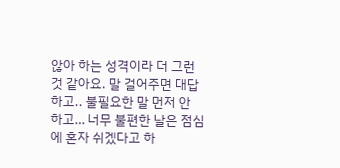않아 하는 성격이라 더 그런 것 같아요. 말 걸어주면 대답하고.. 불필요한 말 먼저 안 하고… 너무 불편한 날은 점심에 혼자 쉬겠다고 하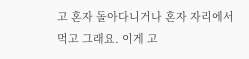고 혼자 돌아다니거나 혼자 자리에서 먹고 그래요. 이게 고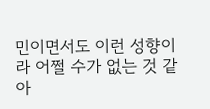민이면서도 이런 성향이라 어쩔 수가 없는 것 같아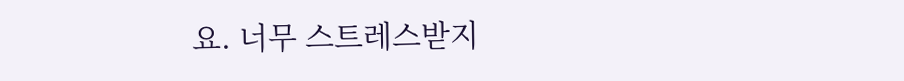요. 너무 스트레스받지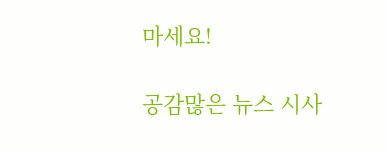마세요!

공감많은 뉴스 시사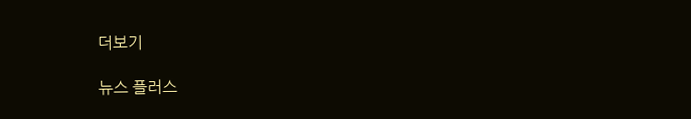더보기

뉴스 플러스